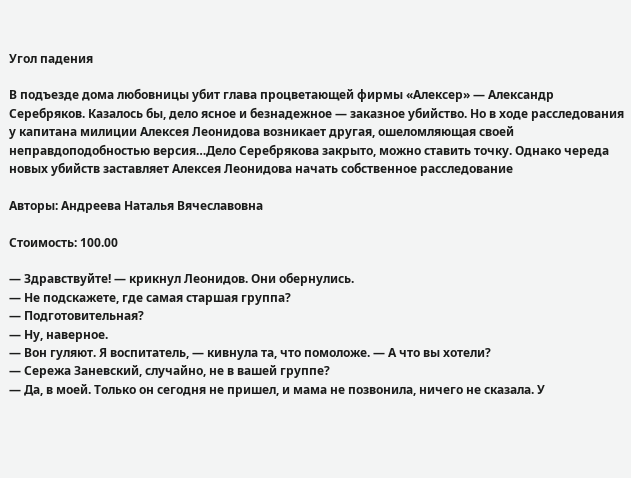Угол падения

В подъезде дома любовницы убит глава процветающей фирмы «Алексер» — Александр Серебряков. Казалось бы, дело ясное и безнадежное — заказное убийство. Но в ходе расследования у капитана милиции Алексея Леонидова возникает другая, ошеломляющая своей неправдоподобностью версия…Дело Серебрякова закрыто, можно ставить точку. Однако череда новых убийств заставляет Алексея Леонидова начать собственное расследование

Авторы: Андреева Наталья Вячеславовна

Стоимость: 100.00

— Здравствуйте! — крикнул Леонидов. Они обернулись.
— Не подскажете, где самая старшая группа?
— Подготовительная?
— Ну, наверное.
— Вон гуляют. Я воспитатель, — кивнула та, что помоложе. — А что вы хотели?
— Сережа Заневский, случайно, не в вашей группе?
— Да, в моей. Только он сегодня не пришел, и мама не позвонила, ничего не сказала. У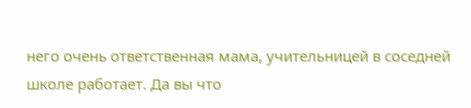него очень ответственная мама, учительницей в соседней школе работает. Да вы что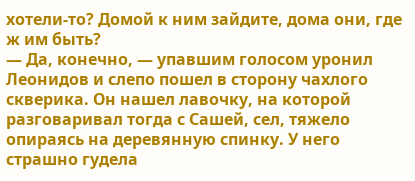хотели-то? Домой к ним зайдите, дома они, где ж им быть?
— Да, конечно, — упавшим голосом уронил Леонидов и слепо пошел в сторону чахлого скверика. Он нашел лавочку, на которой разговаривал тогда с Сашей, сел, тяжело опираясь на деревянную спинку. У него страшно гудела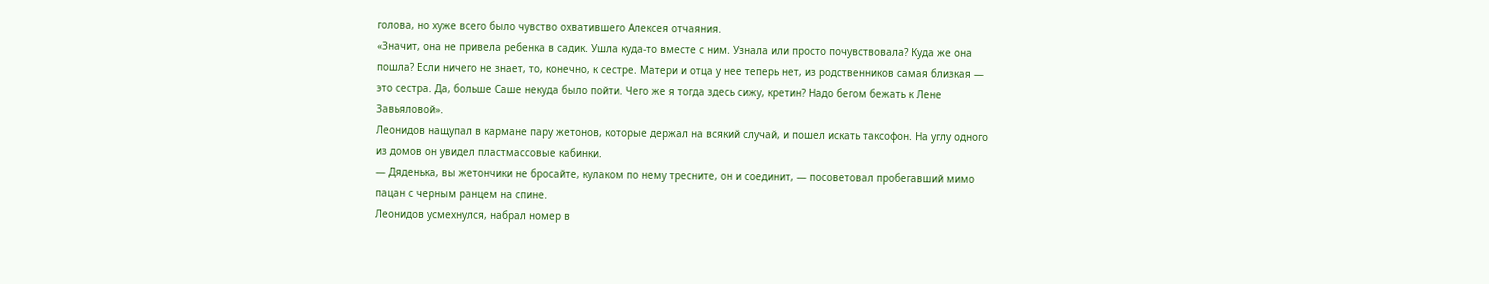голова, но хуже всего было чувство охватившего Алексея отчаяния.
«Значит, она не привела ребенка в садик. Ушла куда-то вместе с ним. Узнала или просто почувствовала? Куда же она пошла? Если ничего не знает, то, конечно, к сестре. Матери и отца у нее теперь нет, из родственников самая близкая — это сестра. Да, больше Саше некуда было пойти. Чего же я тогда здесь сижу, кретин? Надо бегом бежать к Лене Завьяловой».
Леонидов нащупал в кармане пару жетонов, которые держал на всякий случай, и пошел искать таксофон. На углу одного из домов он увидел пластмассовые кабинки.
— Дяденька, вы жетончики не бросайте, кулаком по нему тресните, он и соединит, — посоветовал пробегавший мимо пацан с черным ранцем на спине.
Леонидов усмехнулся, набрал номер в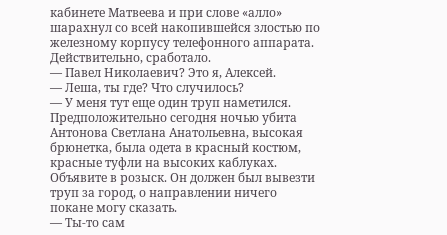кабинете Матвеева и при слове «алло» шарахнул со всей накопившейся злостью по железному корпусу телефонного аппарата. Действительно, сработало.
— Павел Николаевич? Это я, Алексей.
— Леша, ты где? Что случилось?
— У меня тут еще один труп наметился. Предположительно сегодня ночью убита Антонова Светлана Анатольевна, высокая брюнетка, была одета в красный костюм, красные туфли на высоких каблуках. Объявите в розыск. Он должен был вывезти труп за город, о направлении ничего покане могу сказать.
— Ты-то сам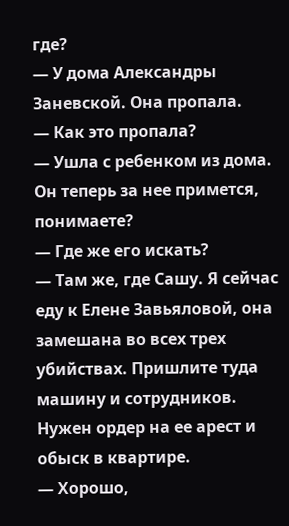где?
— У дома Александры Заневской. Она пропала.
— Как это пропала?
— Ушла с ребенком из дома. Он теперь за нее примется, понимаете?
— Где же его искать?
— Там же, где Сашу. Я сейчас еду к Елене Завьяловой, она замешана во всех трех убийствах. Пришлите туда машину и сотрудников. Нужен ордер на ее арест и обыск в квартире.
— Хорошо,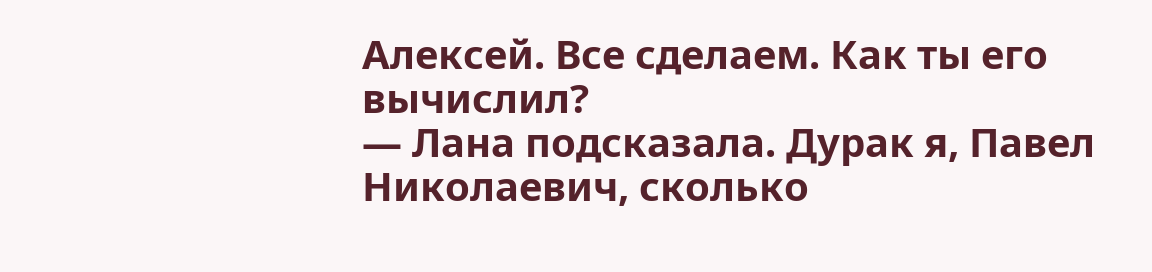Алексей. Все сделаем. Как ты его вычислил?
— Лана подсказала. Дурак я, Павел Николаевич, сколько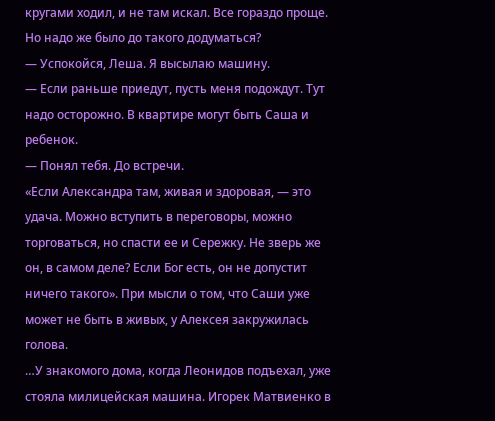кругами ходил, и не там искал. Все гораздо проще. Но надо же было до такого додуматься?
— Успокойся, Леша. Я высылаю машину.
— Если раньше приедут, пусть меня подождут. Тут надо осторожно. В квартире могут быть Саша и ребенок.
— Понял тебя. До встречи.
«Если Александра там, живая и здоровая, — это удача. Можно вступить в переговоры, можно торговаться, но спасти ее и Сережку. Не зверь же он, в самом деле? Если Бог есть, он не допустит ничего такого». При мысли о том, что Саши уже может не быть в живых, у Алексея закружилась голова.
…У знакомого дома, когда Леонидов подъехал, уже стояла милицейская машина. Игорек Матвиенко в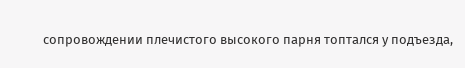сопровождении плечистого высокого парня топтался у подъезда,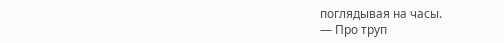поглядывая на часы.
— Про труп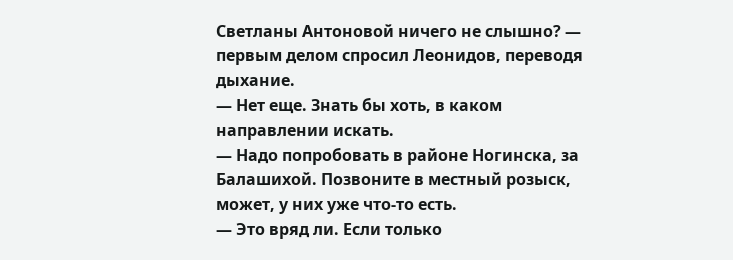Светланы Антоновой ничего не слышно? — первым делом спросил Леонидов, переводя дыхание.
— Нет еще. Знать бы хоть, в каком направлении искать.
— Надо попробовать в районе Ногинска, за Балашихой. Позвоните в местный розыск, может, у них уже что-то есть.
— Это вряд ли. Если только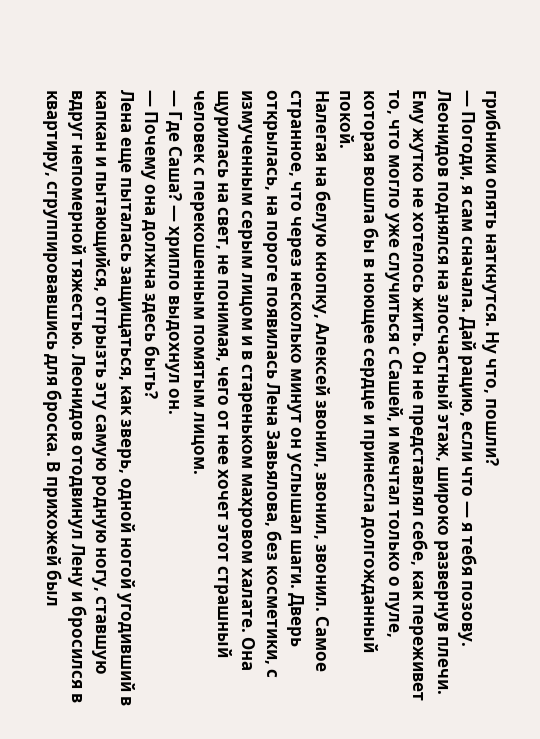грибники опять наткнутся. Ну что, пошли?
— Погоди, я сам сначала. Дай рацию, если что — я тебя позову.
Леонидов поднялся на злосчастный этаж, широко развернув плечи. Ему жутко не хотелось жить. Он не представлял себе, как переживет то, что могло уже случиться с Сашей, и мечтал только о пуле, которая вошла бы в ноющее сердце и принесла долгожданный покой.
Налегая на белую кнопку, Алексей звонил, звонил, звонил. Самое странное, что через несколько минут он услышал шаги. Дверь открылась, на пороге появилась Лена Завьялова, без косметики, с измученным серым лицом и в стареньком махровом халате. Она щурилась на свет, не понимая, чего от нее хочет этот страшный человек с перекошенным помятым лицом.
— Где Саша? — хрипло выдохнул он.
— Почему она должна здесь быть?
Лена еще пыталась защищаться, как зверь, одной ногой угодивший в капкан и пытающийся, отгрызть эту самую родную ногу, ставшую вдруг непомерной тяжестью. Леонидов отодвинул Лену и бросился в квартиру, сгруппировавшись для броска. В прихожей был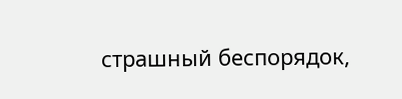страшный беспорядок,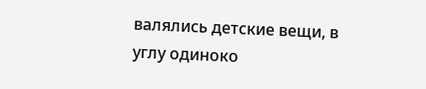валялись детские вещи, в углу одиноко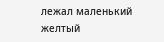лежал маленький желтый